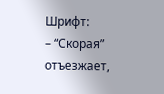Шрифт:
– “Скорая” отъезжает,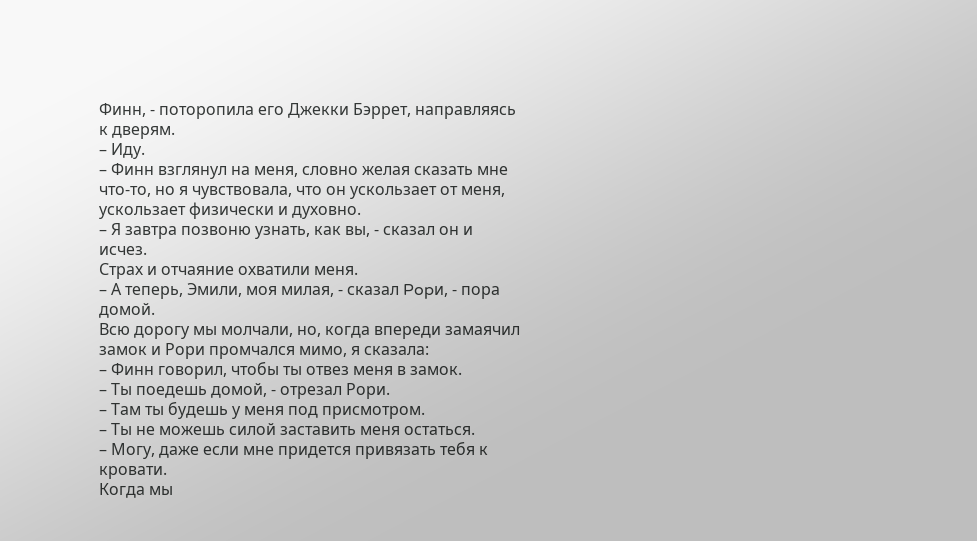Финн, - поторопила его Джекки Бэррет, направляясь к дверям.
– Иду.
– Финн взглянул на меня, словно желая сказать мне что-то, но я чувствовала, что он ускользает от меня, ускользает физически и духовно.
– Я завтра позвоню узнать, как вы, - сказал он и исчез.
Страх и отчаяние охватили меня.
– А теперь, Эмили, моя милая, - сказал Popи, - пора домой.
Всю дорогу мы молчали, но, когда впереди замаячил замок и Рори промчался мимо, я сказала:
– Финн говорил, чтобы ты отвез меня в замок.
– Ты поедешь домой, - отрезал Рори.
– Там ты будешь у меня под присмотром.
– Ты не можешь силой заставить меня остаться.
– Могу, даже если мне придется привязать тебя к кровати.
Когда мы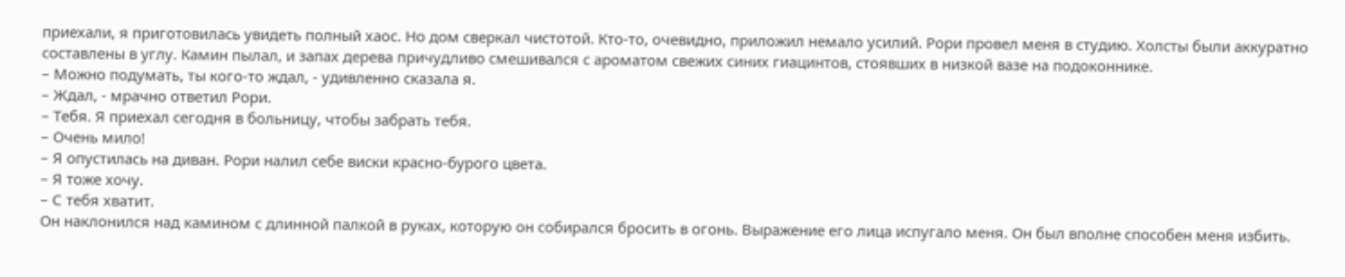приехали, я приготовилась увидеть полный хаос. Но дом сверкал чистотой. Кто-то, очевидно, приложил немало усилий. Рори провел меня в студию. Холсты были аккуратно составлены в углу. Камин пылал, и запах дерева причудливо смешивался с ароматом свежих синих гиацинтов, стоявших в низкой вазе на подоконнике.
– Можно подумать, ты кого-то ждал, - удивленно сказала я.
– Ждал, - мрачно ответил Рори.
– Тебя. Я приехал сегодня в больницу, чтобы забрать тебя.
– Очень мило!
– Я опустилась на диван. Рори налил себе виски красно-бурого цвета.
– Я тоже хочу.
– С тебя хватит.
Он наклонился над камином с длинной палкой в руках, которую он собирался бросить в огонь. Выражение его лица испугало меня. Он был вполне способен меня избить.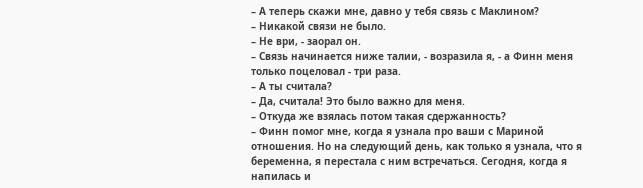– А теперь скажи мне, давно у тебя связь с Маклином?
– Никакой связи не было.
– Не ври, - заорал он.
– Связь начинается ниже талии, - возразила я, - а Финн меня только поцеловал - три раза.
– А ты считала?
– Да, считала! Это было важно для меня.
– Откуда же взялась потом такая сдержанность?
– Финн помог мне, когда я узнала про ваши с Мариной отношения. Но на следующий день, как только я узнала, что я беременна, я перестала с ним встречаться. Сегодня, когда я напилась и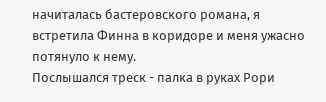начиталась бастеровского романа, я встретила Финна в коридоре и меня ужасно потянуло к нему.
Послышался треск - палка в руках Рори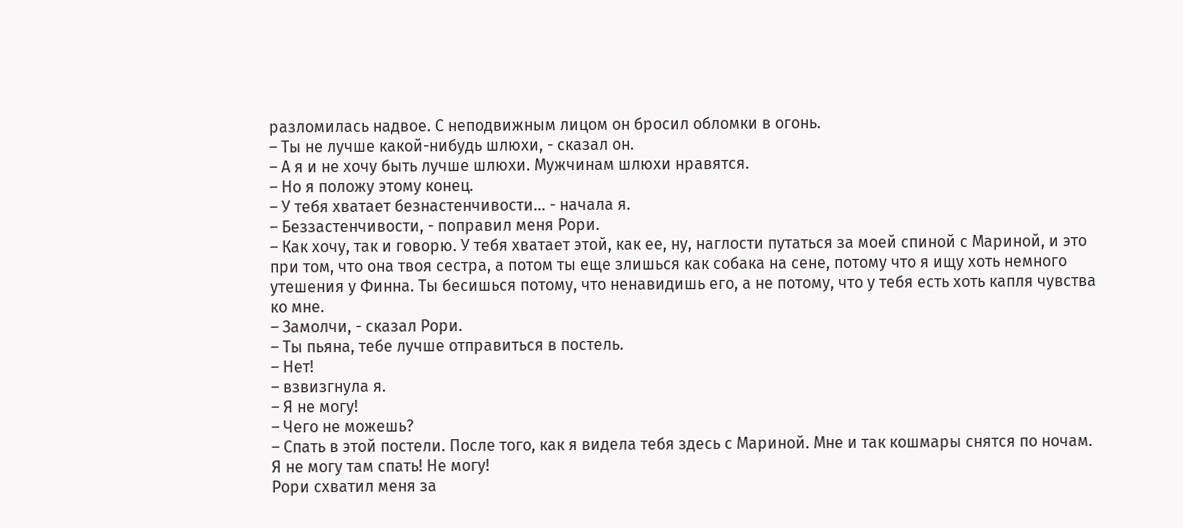разломилась надвое. С неподвижным лицом он бросил обломки в огонь.
– Ты не лучше какой-нибудь шлюхи, - сказал он.
– А я и не хочу быть лучше шлюхи. Мужчинам шлюхи нравятся.
– Но я положу этому конец.
– У тебя хватает безнастенчивости… - начала я.
– Беззастенчивости, - поправил меня Рори.
– Как хочу, так и говорю. У тебя хватает этой, как ее, ну, наглости путаться за моей спиной с Мариной, и это при том, что она твоя сестра, а потом ты еще злишься как собака на сене, потому что я ищу хоть немного утешения у Финна. Ты бесишься потому, что ненавидишь его, а не потому, что у тебя есть хоть капля чувства ко мне.
– Замолчи, - сказал Рори.
– Ты пьяна, тебе лучше отправиться в постель.
– Нет!
– взвизгнула я.
– Я не могу!
– Чего не можешь?
– Спать в этой постели. После того, как я видела тебя здесь с Мариной. Мне и так кошмары снятся по ночам. Я не могу там спать! Не могу!
Рори схватил меня за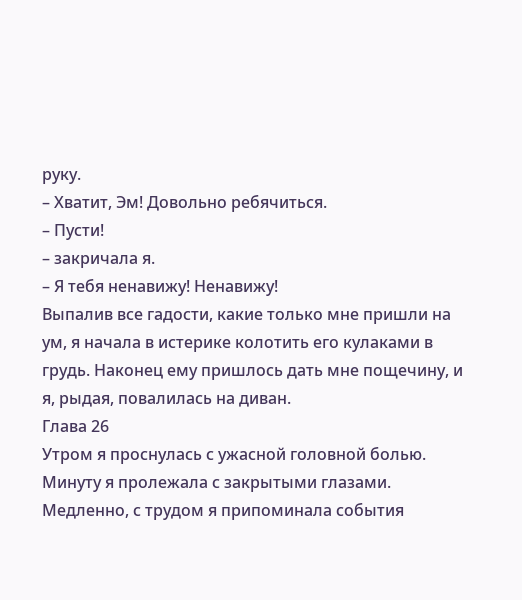руку.
– Хватит, Эм! Довольно ребячиться.
– Пусти!
– закричала я.
– Я тебя ненавижу! Ненавижу!
Выпалив все гадости, какие только мне пришли на ум, я начала в истерике колотить его кулаками в грудь. Наконец ему пришлось дать мне пощечину, и я, рыдая, повалилась на диван.
Глава 26
Утром я проснулась с ужасной головной болью. Минуту я пролежала с закрытыми глазами. Медленно, с трудом я припоминала события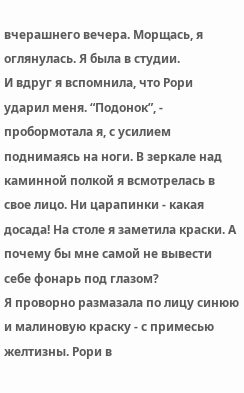вчерашнего вечера. Морщась, я оглянулась. Я была в студии.
И вдруг я вспомнила, что Рори ударил меня. “Подонок”, - пробормотала я, с усилием поднимаясь на ноги. В зеркале над каминной полкой я всмотрелась в свое лицо. Ни царапинки - какая досада! На столе я заметила краски. А почему бы мне самой не вывести себе фонарь под глазом?
Я проворно размазала по лицу синюю и малиновую краску - с примесью желтизны. Рори в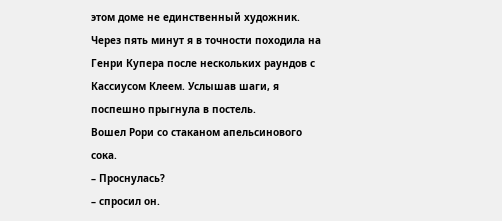этом доме не единственный художник. Через пять минут я в точности походила на Генри Купера после нескольких раундов с Кассиусом Клеем. Услышав шаги, я поспешно прыгнула в постель.
Вошел Рори со стаканом апельсинового сока.
– Проснулась?
– спросил он.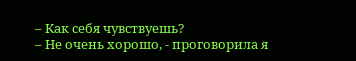– Как себя чувствуешь?
– Не очень хорошо, - проговорила я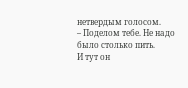нетвердым голосом.
– Поделом тебе. Не надо было столько пить.
И тут он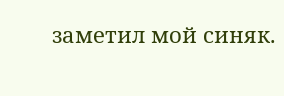заметил мой синяк.